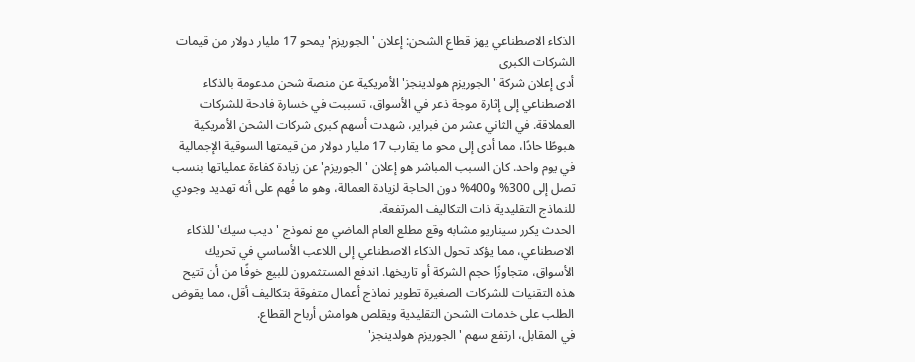الذكاء الاصطناعي يهز قطاع الشحن: إعلان 'الجوريزم' يمحو 17 مليار دولار من قيمات الشركات الكبرى
أدى إعلان شركة 'الجوريزم هولدينجز' الأمريكية عن منصة شحن مدعومة بالذكاء الاصطناعي إلى إثارة موجة ذعر في الأسواق، تسببت في خسارة فادحة للشركات العملاقة. في الثاني عشر من فبراير، شهدت أسهم كبرى شركات الشحن الأمريكية هبوطًا حادًا، مما أدى إلى محو ما يقارب 17 مليار دولار من قيمتها السوقية الإجمالية في يوم واحد. كان السبب المباشر هو إعلان 'الجوريزم' عن زيادة كفاءة عملياتها بنسب تصل إلى 300% و400% دون الحاجة لزيادة العمالة، وهو ما فُهم على أنه تهديد وجودي للنماذج التقليدية ذات التكاليف المرتفعة.
الحدث يكرر سيناريو مشابه وقع مطلع العام الماضي مع نموذج 'ديب سيك' للذكاء الاصطناعي، مما يؤكد تحول الذكاء الاصطناعي إلى اللاعب الأساسي في تحريك الأسواق، متجاوزًا حجم الشركة أو تاريخها. اندفع المستثمرون للبيع خوفًا من أن تتيح هذه التقنيات للشركات الصغيرة تطوير نماذج أعمال متفوقة بتكاليف أقل، مما يقوض الطلب على خدمات الشحن التقليدية ويقلص هوامش أرباح القطاع.
في المقابل، ارتفع سهم 'الجوريزم هولدينجز'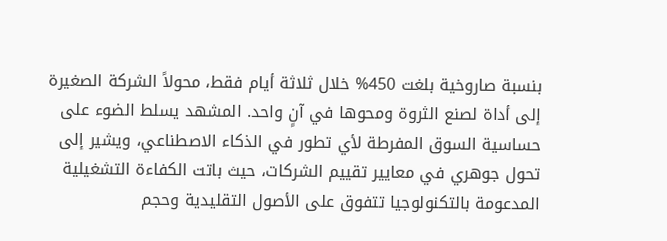بنسبة صاروخية بلغت 450% خلال ثلاثة أيام فقط، محولاً الشركة الصغيرة إلى أداة لصنع الثروة ومحوها في آنٍ واحد. المشهد يسلط الضوء على حساسية السوق المفرطة لأي تطور في الذكاء الاصطناعي، ويشير إلى تحول جوهري في معايير تقييم الشركات، حيث باتت الكفاءة التشغيلية المدعومة بالتكنولوجيا تتفوق على الأصول التقليدية وحجم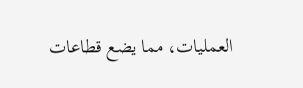العمليات، مما يضع قطاعات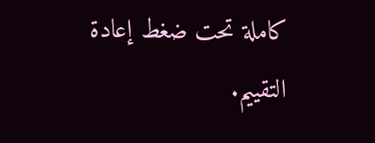كاملة تحت ضغط إعادة التقييم.